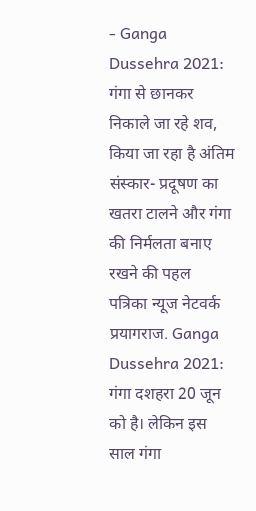- Ganga Dussehra 2021: गंगा से छानकर निकाले जा रहे शव, किया जा रहा है अंतिम संस्कार- प्रदूषण का खतरा टालने और गंगा की निर्मलता बनाए रखने की पहल
पत्रिका न्यूज नेटवर्क
प्रयागराज. Ganga Dussehra 2021: गंगा दशहरा 20 जून को है। लेकिन इस साल गंगा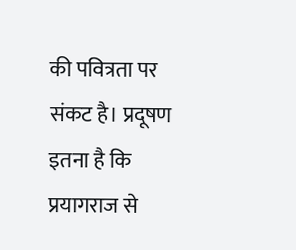की पवित्रता पर संकट है। प्रदूषण इतना है कि प्रयागराज से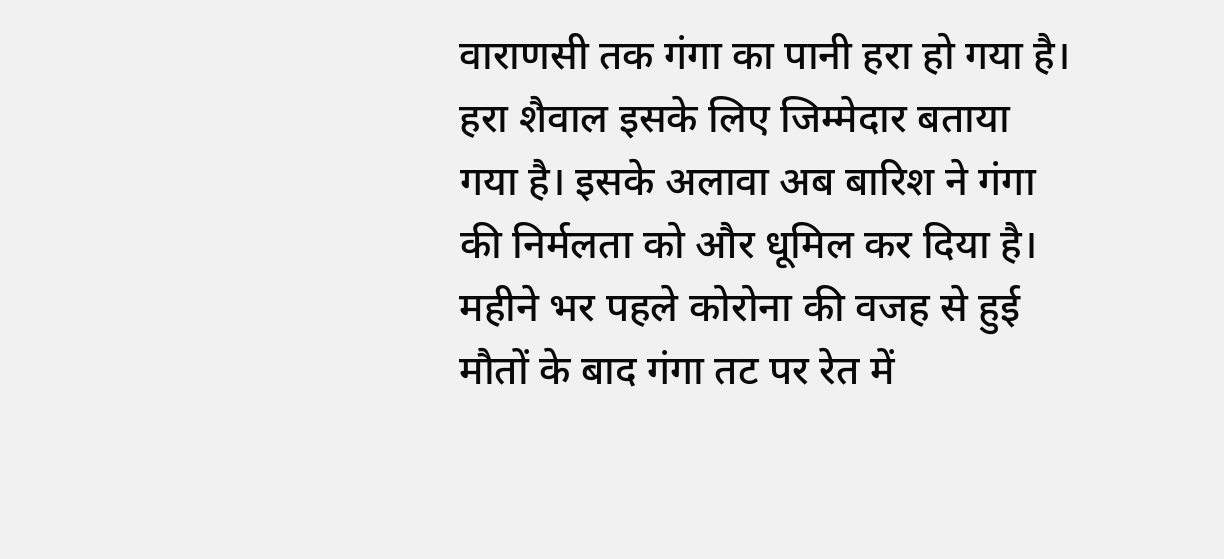वाराणसी तक गंगा का पानी हरा हो गया है। हरा शैवाल इसके लिए जिम्मेदार बताया गया है। इसके अलावा अब बारिश ने गंगा की निर्मलता को और धूमिल कर दिया है। महीने भर पहले कोरोना की वजह से हुई मौतों के बाद गंगा तट पर रेत में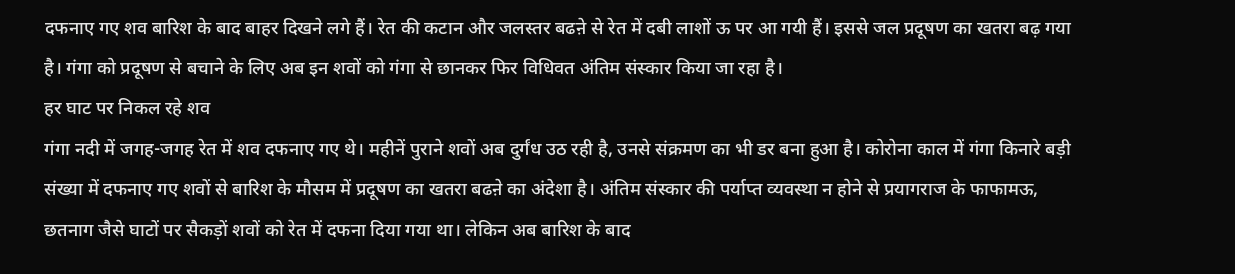दफनाए गए शव बारिश के बाद बाहर दिखने लगे हैं। रेत की कटान और जलस्तर बढऩे से रेत में दबी लाशों ऊ पर आ गयी हैं। इससे जल प्रदूषण का खतरा बढ़ गया है। गंगा को प्रदूषण से बचाने के लिए अब इन शवों को गंगा से छानकर फिर विधिवत अंतिम संस्कार किया जा रहा है।
हर घाट पर निकल रहे शव
गंगा नदी में जगह-जगह रेत में शव दफनाए गए थे। महीनें पुराने शवों अब दुर्गंध उठ रही है, उनसे संक्रमण का भी डर बना हुआ है। कोरोना काल में गंगा किनारे बड़ी संख्या में दफनाए गए शवों से बारिश के मौसम में प्रदूषण का खतरा बढऩे का अंदेशा है। अंतिम संस्कार की पर्याप्त व्यवस्था न होने से प्रयागराज के फाफामऊ, छतनाग जैसे घाटों पर सैकड़ों शवों को रेत में दफना दिया गया था। लेकिन अब बारिश के बाद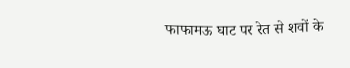फाफामऊ घाट पर रेत से शवों के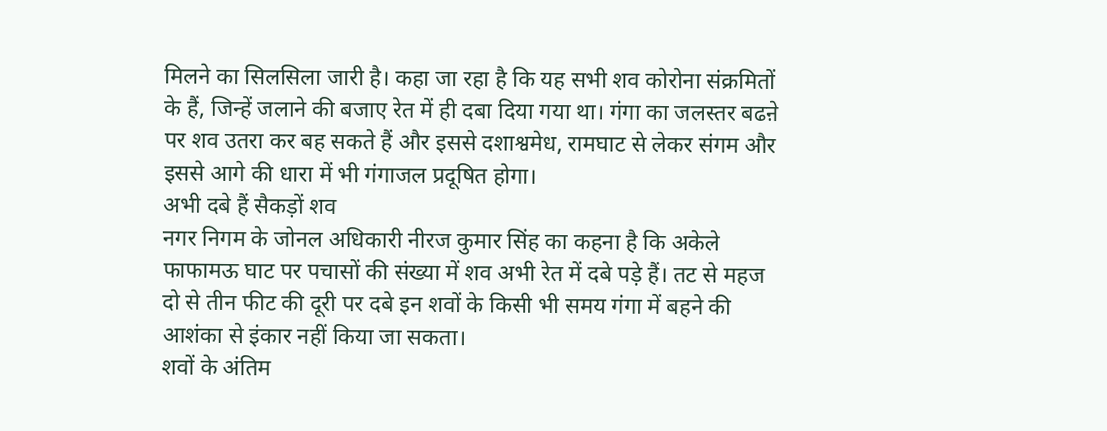मिलने का सिलसिला जारी है। कहा जा रहा है कि यह सभी शव कोरोना संक्रमितों के हैं, जिन्हें जलाने की बजाए रेत में ही दबा दिया गया था। गंगा का जलस्तर बढऩे पर शव उतरा कर बह सकते हैं और इससे दशाश्वमेध, रामघाट से लेकर संगम और इससे आगे की धारा में भी गंगाजल प्रदूषित होगा।
अभी दबे हैं सैकड़ों शव
नगर निगम के जोनल अधिकारी नीरज कुमार सिंह का कहना है कि अकेले फाफामऊ घाट पर पचासों की संख्या में शव अभी रेत में दबे पड़े हैं। तट से महज दो से तीन फीट की दूरी पर दबे इन शवों के किसी भी समय गंगा में बहने की आशंका से इंकार नहीं किया जा सकता।
शवों के अंतिम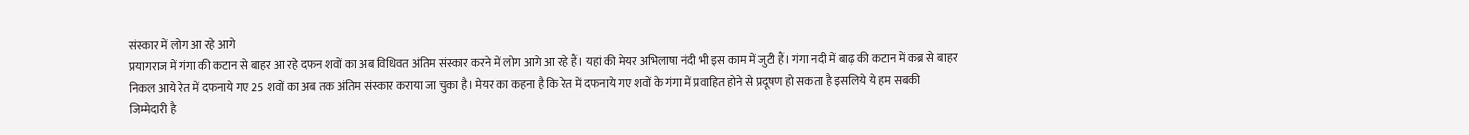संस्कार में लोग आ रहे आगे
प्रयागराज में गंगा की कटान से बाहर आ रहे दफन शवों का अब विधिवत अंतिम संस्कार करने में लोग आगे आ रहे हैं। यहां की मेयर अभिलाषा नंदी भी इस काम में जुटी हैं। गंगा नदी में बाढ़ की कटान में कब्र से बाहर निकल आये रेत में दफनाये गए 25 शवों का अब तक अंतिम संस्कार कराया जा चुका है। मेयर का कहना है कि रेत में दफनाये गए शवों के गंगा में प्रवाहित होने से प्रदूषण हो सकता है इसलिये ये हम सबकी जिम्मेदारी है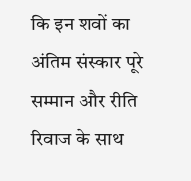कि इन शवों का अंतिम संस्कार पूरे सम्मान और रीति रिवाज के साथ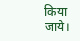किया जाये।